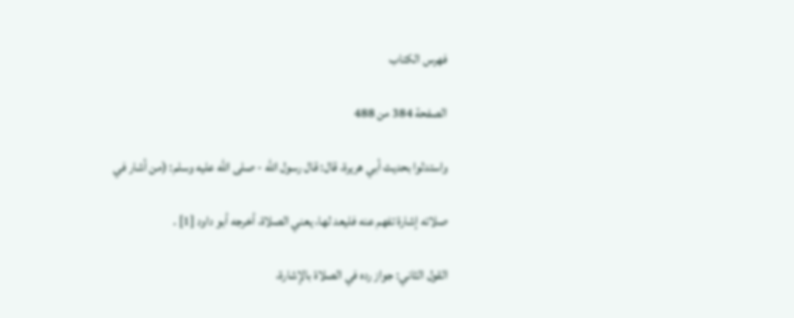فهرس الكتاب

الصفحة 384 من 488

واستدلوا بحديث أبي هريرة، قال: قال رسول الله - صلى الله عليه وسلم: (من أشار في

صلاته إشارة تفهم عنه فليعد لها، يعني الصلاة، أخرجه أبو داود [1] .

القول الثاني: جواز رده في الصلاة بالإشارة،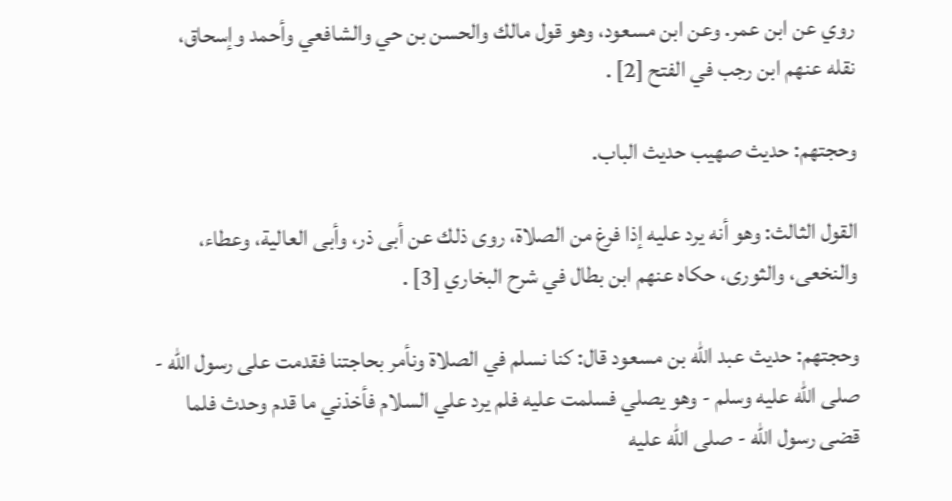روي عن ابن عمر. وعن ابن مسعود، وهو قول مالك والحسن بن حي والشافعي وأحمد وإسحاق، نقله عنهم ابن رجب في الفتح [2] .

وحجتهم: حديث صهيب حديث الباب.

القول الثالث: وهو أنه يرد عليه إذا فرغ من الصلاة، روى ذلك عن أبى ذر، وأبى العالية، وعطاء، والنخعى، والثورى، حكاه عنهم ابن بطال في شرح البخاري [3] .

وحجتهم: حديث عبد الله بن مسعود قال: كنا نسلم في الصلاة ونأمر بحاجتنا فقدمت على رسول الله - صلى الله عليه وسلم - وهو يصلي فسلمت عليه فلم يرد علي السلام فأخذني ما قدم وحدث فلما قضى رسول الله - صلى الله عليه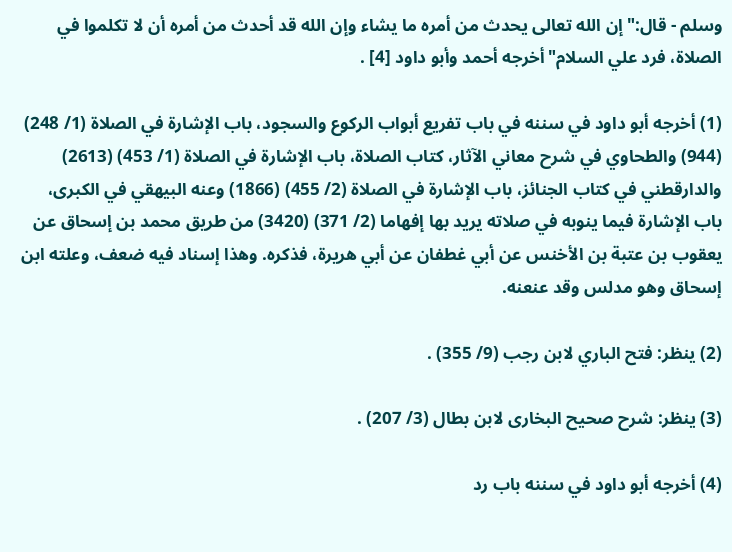وسلم - قال:"إن الله تعالى يحدث من أمره ما يشاء وإن الله قد أحدث من أمره أن لا تكلموا في الصلاة، فرد علي السلام"أخرجه أحمد وأبو داود [4] .

(1) أخرجه أبو داود في سننه في باب تفريع أبواب الركوع والسجود، باب الإشارة في الصلاة (1/ 248) (944) والطحاوي في شرح معاني الآثار، كتاب الصلاة، باب الإشارة في الصلاة (1/ 453) (2613) والدارقطني في كتاب الجنائز، باب الإشارة في الصلاة (2/ 455) (1866) وعنه البيهقي في الكبرى، باب الإشارة فيما ينوبه في صلاته يريد بها إفهاما (2/ 371) (3420) من طريق محمد بن إسحاق عن يعقوب بن عتبة بن الأخنس عن أبي غطفان عن أبي هريرة، فذكره. وهذا إسناد فيه ضعف، وعلته ابن إسحاق وهو مدلس وقد عنعنه.

(2) ينظر: فتح الباري لابن رجب (9/ 355) .

(3) ينظر: شرح صحيح البخارى لابن بطال (3/ 207) .

(4) أخرجه أبو داود في سننه باب رد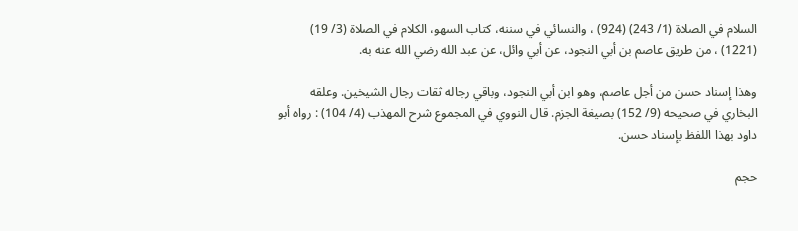السلام في الصلاة (1/ 243) (924) ، والنسائي في سننه، كتاب السهو، الكلام في الصلاة (3/ 19) (1221) ، من طريق عاصم بن أبي النجود، عن أبي وائل، عن عبد الله رضي الله عنه به.

وهذا إسناد حسن من أجل عاصم، وهو ابن أبي النجود، وباقي رجاله ثقات رجال الشيخين. وعلقه البخاري في صحيحه (9/ 152) بصيغة الجزم. قال النووي في المجموع شرح المهذب (4/ 104) : رواه أبو داود بهذا اللفظ بإسناد حسن.

حجم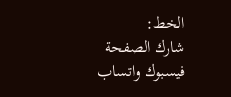الخط:
شارك الصفحة
فيسبوك واتساب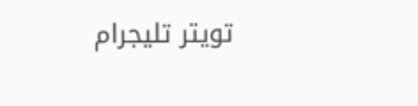تويتر تليجرام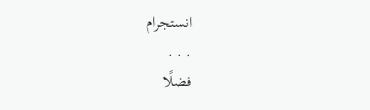انستجرام
. . .
فضلًا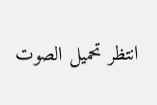انتظر تحميل الصوت